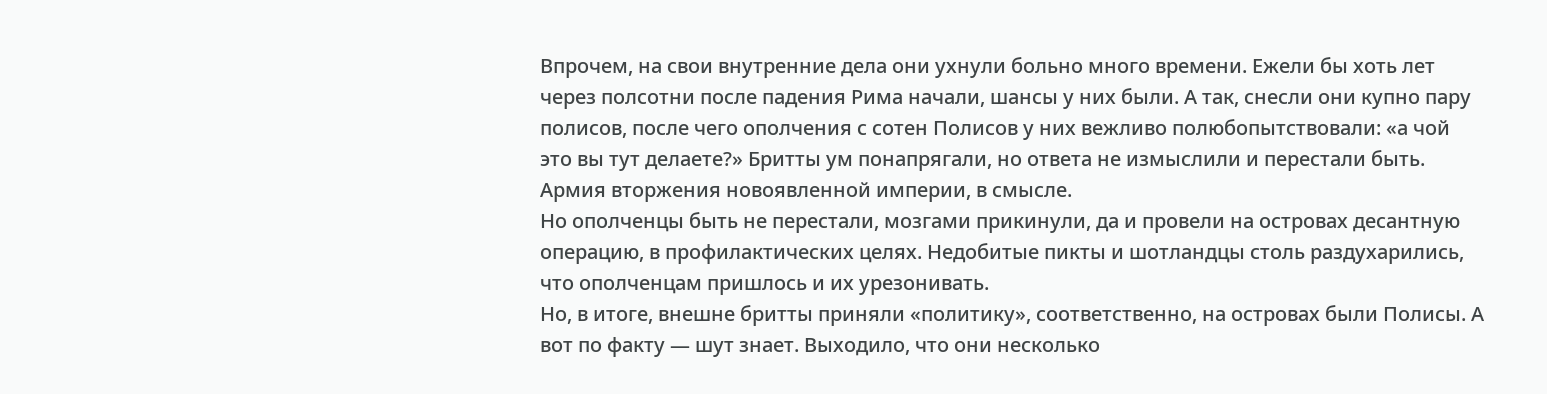Впрочем, на свои внутренние дела они ухнули больно много времени. Ежели бы хоть лет через полсотни после падения Рима начали, шансы у них были. А так, снесли они купно пару полисов, после чего ополчения с сотен Полисов у них вежливо полюбопытствовали: «а чой это вы тут делаете?» Бритты ум понапрягали, но ответа не измыслили и перестали быть. Армия вторжения новоявленной империи, в смысле.
Но ополченцы быть не перестали, мозгами прикинули, да и провели на островах десантную операцию, в профилактических целях. Недобитые пикты и шотландцы столь раздухарились, что ополченцам пришлось и их урезонивать.
Но, в итоге, внешне бритты приняли «политику», соответственно, на островах были Полисы. А вот по факту — шут знает. Выходило, что они несколько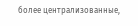более централизованные,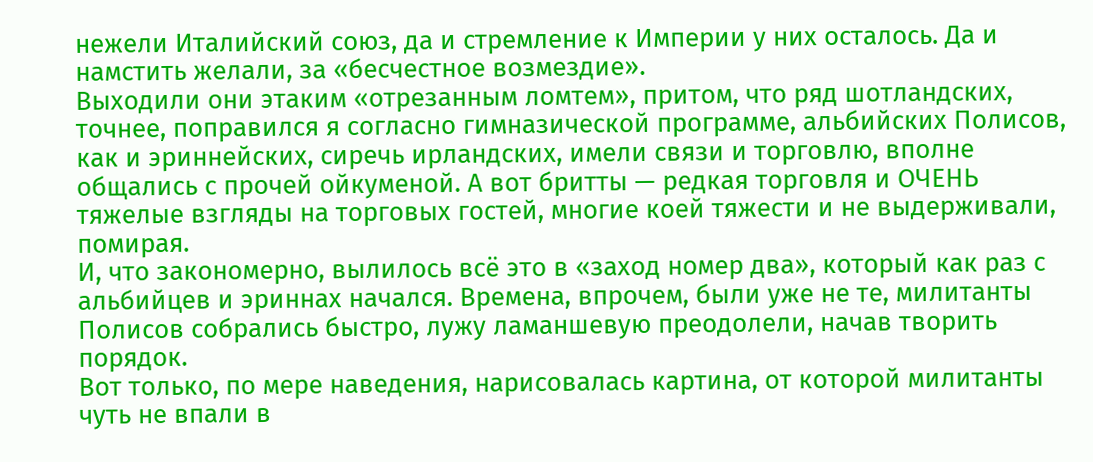нежели Италийский союз, да и стремление к Империи у них осталось. Да и намстить желали, за «бесчестное возмездие».
Выходили они этаким «отрезанным ломтем», притом, что ряд шотландских, точнее, поправился я согласно гимназической программе, альбийских Полисов, как и эриннейских, сиречь ирландских, имели связи и торговлю, вполне общались с прочей ойкуменой. А вот бритты — редкая торговля и ОЧЕНЬ тяжелые взгляды на торговых гостей, многие коей тяжести и не выдерживали, помирая.
И, что закономерно, вылилось всё это в «заход номер два», который как раз с альбийцев и эриннах начался. Времена, впрочем, были уже не те, милитанты Полисов собрались быстро, лужу ламаншевую преодолели, начав творить порядок.
Вот только, по мере наведения, нарисовалась картина, от которой милитанты чуть не впали в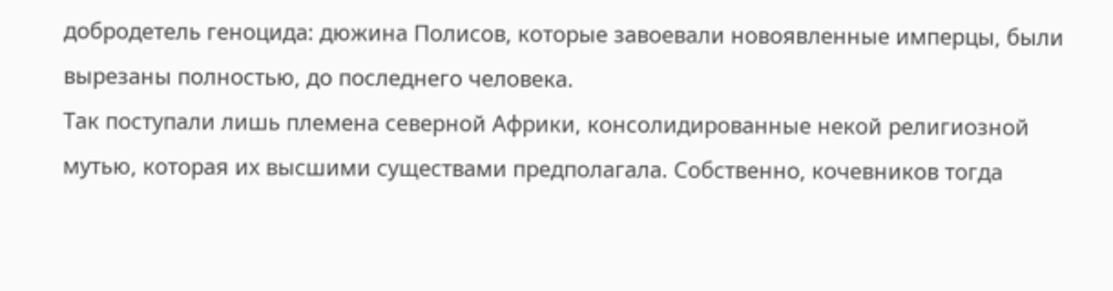добродетель геноцида: дюжина Полисов, которые завоевали новоявленные имперцы, были вырезаны полностью, до последнего человека.
Так поступали лишь племена северной Африки, консолидированные некой религиозной мутью, которая их высшими существами предполагала. Собственно, кочевников тогда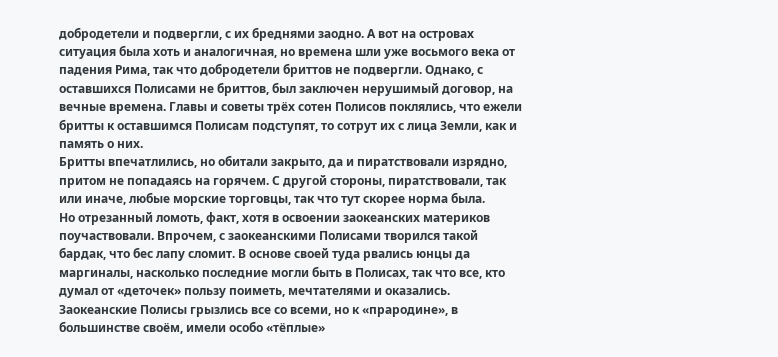добродетели и подвергли, с их бреднями заодно. А вот на островах ситуация была хоть и аналогичная, но времена шли уже восьмого века от падения Рима, так что добродетели бриттов не подвергли. Однако, с оставшихся Полисами не бриттов, был заключен нерушимый договор, на вечные времена. Главы и советы трёх сотен Полисов поклялись, что ежели бритты к оставшимся Полисам подступят, то сотрут их с лица Земли, как и память о них.
Бритты впечатлились, но обитали закрыто, да и пиратствовали изрядно, притом не попадаясь на горячем. С другой стороны, пиратствовали, так или иначе, любые морские торговцы, так что тут скорее норма была.
Но отрезанный ломоть, факт, хотя в освоении заокеанских материков поучаствовали. Впрочем, с заокеанскими Полисами творился такой бардак, что бес лапу сломит. В основе своей туда рвались юнцы да маргиналы, насколько последние могли быть в Полисах, так что все, кто думал от «деточек» пользу поиметь, мечтателями и оказались. Заокеанские Полисы грызлись все со всеми, но к «прародине», в большинстве своём, имели особо «тёплые»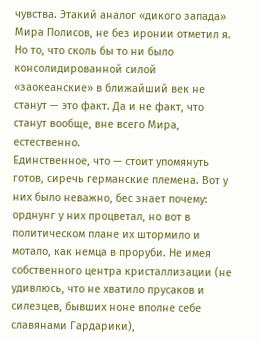чувства. Этакий аналог «дикого запада» Мира Полисов, не без иронии отметил я.
Но то, что сколь бы то ни было консолидированной силой «заокеанские» в ближайший век не станут — это факт. Да и не факт, что станут вообще, вне всего Мира, естественно.
Единственное, что — стоит упомянуть готов, сиречь германские племена. Вот у них было неважно, бес знает почему: орднунг у них процветал, но вот в политическом плане их штормило и мотало, как немца в проруби. Не имея собственного центра кристаллизации (не удивлюсь, что не хватило прусаков и силезцев, бывших ноне вполне себе славянами Гардарики),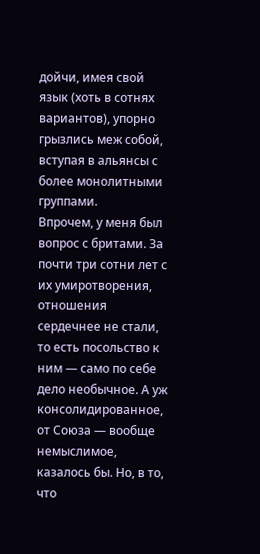дойчи, имея свой язык (хоть в сотнях вариантов), упорно грызлись меж собой, вступая в альянсы с более монолитными группами.
Впрочем, у меня был вопрос с бритами. За почти три сотни лет с их умиротворения, отношения сердечнее не стали, то есть посольство к ним — само по себе дело необычное. А уж консолидированное, от Союза — вообще немыслимое, казалось бы. Но, в то, что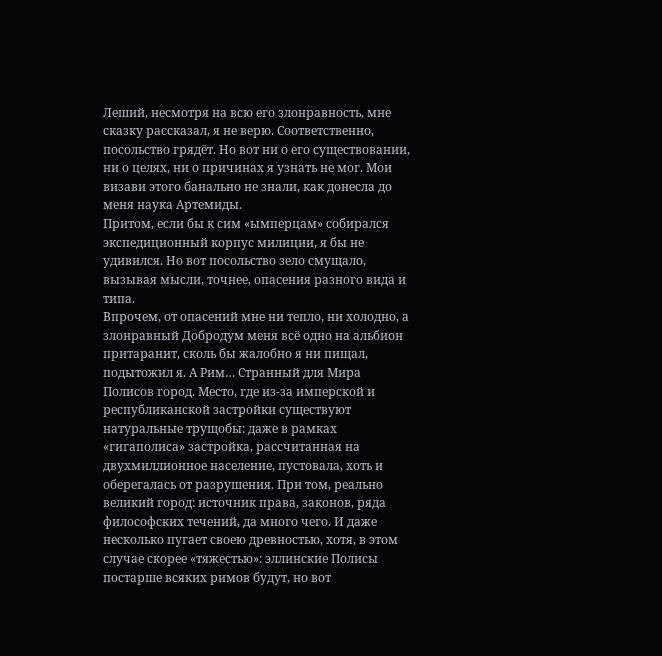Леший, несмотря на всю его злонравность, мне сказку рассказал, я не верю. Соответственно, посольство грядёт. Но вот ни о его существовании, ни о целях, ни о причинах я узнать не мог. Мои визави этого банально не знали, как донесла до меня наука Артемиды.
Притом, если бы к сим «ымперцам» собирался экспедиционный корпус милиции, я бы не удивился. Но вот посольство зело смущало, вызывая мысли, точнее, опасения разного вида и типа.
Впрочем, от опасений мне ни тепло, ни холодно, а злонравный Добродум меня всё одно на альбион притаранит, сколь бы жалобно я ни пищал, подытожил я. А Рим… Странный для Мира Полисов город. Место, где из-за имперской и республиканской застройки существуют натуральные трущобы: даже в рамках «гигаполиса» застройка, рассчитанная на двухмиллионное население, пустовала, хоть и оберегалась от разрушения. При том, реально великий город: источник права, законов, ряда философских течений, да много чего. И даже несколько пугает своею древностью, хотя, в этом случае скорее «тяжестью»: эллинские Полисы постарше всяких римов будут, но вот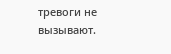тревоги не вызывают.